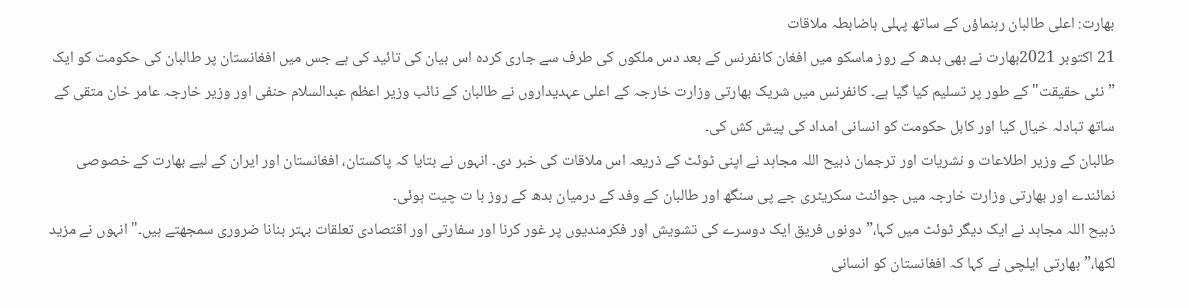بھارت: اعلی طالبان رہنماؤں کے ساتھ پہلی باضابطہ ملاقات
21 اکتوبر 2021بھارت نے بھی بدھ کے روز ماسکو میں افغان کانفرنس کے بعد دس ملکوں کی طرف سے جاری کردہ اس بیان کی تائید کی ہے جس میں افغانستان پر طالبان کی حکومت کو ایک ”نئی حقیقت" کے طور پر تسلیم کیا گیا ہے۔ کانفرنس میں شریک بھارتی وزارت خارجہ کے اعلی عہدیداروں نے طالبان کے نائب وزیر اعظم عبدالسلام حنفی اور وزیر خارجہ عامر خان متقی کے ساتھ تبادلہ خیال کیا اور کابل حکومت کو انسانی امداد کی پیش کش کی۔
طالبان کے وزیر اطلاعات و نشریات اور ترجمان ذبیح اللہ مجاہد نے اپنی ٹوئٹ کے ذریعہ اس ملاقات کی خبر دی۔ انہوں نے بتایا کہ پاکستان، افغانستان اور ایران کے لیے بھارت کے خصوصی نمائندے اور بھارتی وزارت خارجہ میں جوائنٹ سکریٹری جے پی سنگھ اور طالبان کے وفد کے درمیان بدھ کے روز با ت چیت ہوئی۔
ذبیح اللہ مجاہد نے ایک دیگر ٹوئٹ میں کہا،”دونوں فریق ایک دوسرے کی تشویش اور فکرمندیوں پر غور کرنا اور سفارتی اور اقتصادی تعلقات بہتر بنانا ضروری سمجھتے ہیں۔" انہوں نے مزید لکھا،”بھارتی ایلچی نے کہا کہ افغانستان کو انسانی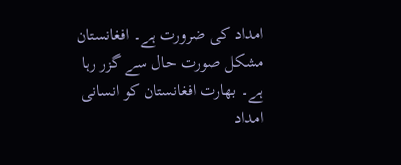امداد کی ضرورت ہے۔ افغانستان مشکل صورت حال سے گزر رہا ہے۔ بھارت افغانستان کو انسانی امداد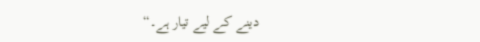دینے کے لیے تیار ہے۔“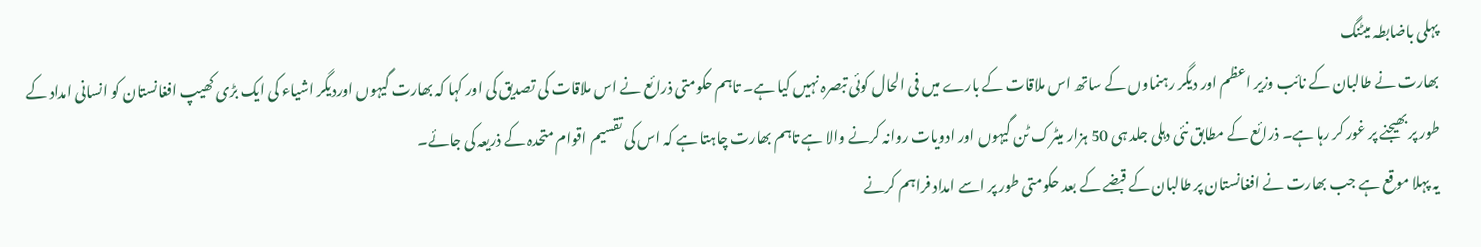پہلی باضابطہ میٹنگ
بھارت نے طالبان کے نائب وزیر اعظم اور دیگر رہنماوں کے ساتھ اس ملاقات کے بارے میں فی الحال کوئی تبصرہ نہیں کیا ہے۔ تاہم حکومتی ذرائع نے اس ملاقات کی تصدیق کی اور کہا کہ بھارت گیہوں اوردیگر اشیاء کی ایک بڑی کھیپ افغانستان کو انسانی امداد کے طور پر بھیجنے پر غور کر رہا ہے۔ ذرائع کے مطابق نئی دہلی جلد ہی 50 ہزار میٹرک ٹن گیہوں اور ادویات روانہ کرنے والا ہے تاہم بھارت چاہتا ہے کہ اس کی تقسیم اقوام متحدہ کے ذریعہ کی جائے۔
یہ پہلا موقع ہے جب بھارت نے افغانستان پر طالبان کے قبضے کے بعد حکومتی طور پر اسے امداد فراہم کرنے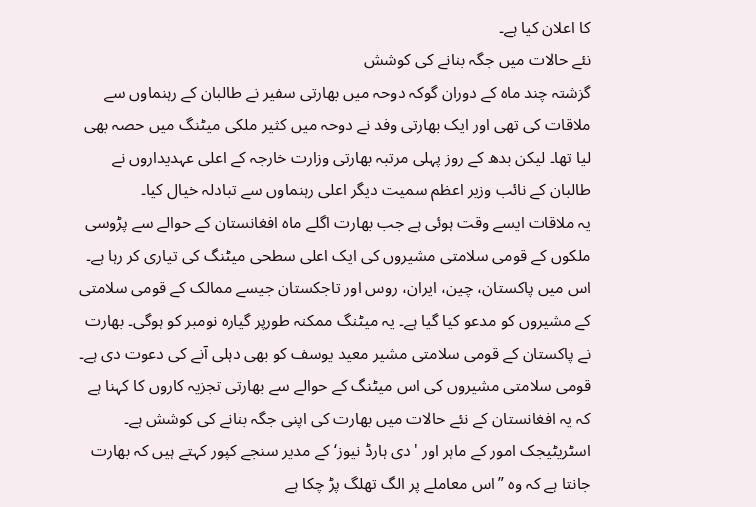کا اعلان کیا ہے۔
نئے حالات میں جگہ بنانے کی کوشش
گزشتہ چند ماہ کے دوران گوکہ دوحہ میں بھارتی سفیر نے طالبان کے رہنماوں سے ملاقات کی تھی اور ایک بھارتی وفد نے دوحہ میں کثیر ملکی میٹنگ میں حصہ بھی لیا تھا۔ لیکن بدھ کے روز پہلی مرتبہ بھارتی وزارت خارجہ کے اعلی عہدیداروں نے طالبان کے نائب وزیر اعظم سمیت دیگر اعلی رہنماوں سے تبادلہ خیال کیا۔
یہ ملاقات ایسے وقت ہوئی ہے جب بھارت اگلے ماہ افغانستان کے حوالے سے پڑوسی ملکوں کے قومی سلامتی مشیروں کی ایک اعلی سطحی میٹنگ کی تیاری کر رہا ہے۔ اس میں پاکستان، چین، ایران، روس اور تاجکستان جیسے ممالک کے قومی سلامتی کے مشیروں کو مدعو کیا گیا ہے۔ یہ میٹنگ ممکنہ طورپر گیارہ نومبر کو ہوگی۔ بھارت نے پاکستان کے قومی سلامتی مشیر معید یوسف کو بھی دہلی آنے کی دعوت دی ہے۔
قومی سلامتی مشیروں کی اس میٹنگ کے حوالے سے بھارتی تجزیہ کاروں کا کہنا ہے کہ یہ افغانستان کے نئے حالات میں بھارت کی اپنی جگہ بنانے کی کوشش ہے۔
اسٹریٹیجک امور کے ماہر اور 'دی ہارڈ نیوز‘ کے مدیر سنجے کپور کہتے ہیں کہ بھارت جانتا ہے کہ وہ ”اس معاملے پر الگ تھلگ پڑ چکا ہے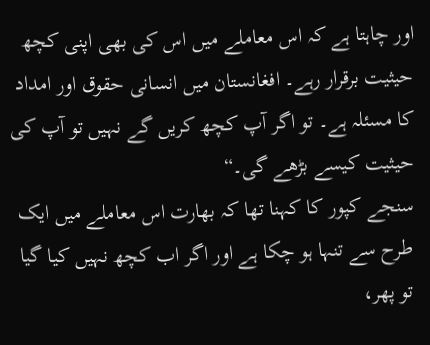اور چاہتا ہے کہ اس معاملے میں اس کی بھی اپنی کچھ حیثیت برقرار رہے۔ افغانستان میں انسانی حقوق اور امداد کا مسئلہ ہے۔ تو اگر آپ کچھ کریں گے نہیں تو آپ کی حیثیت کیسے بڑھے گی۔“
سنجے کپور کا کہنا تھا کہ بھارت اس معاملے میں ایک طرح سے تنہا ہو چکا ہے اور اگر اب کچھ نہیں کیا گیا تو پھر،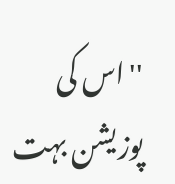''اس کی پوزیشن بہت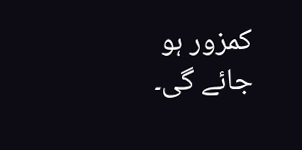کمزور ہو جائے گی۔